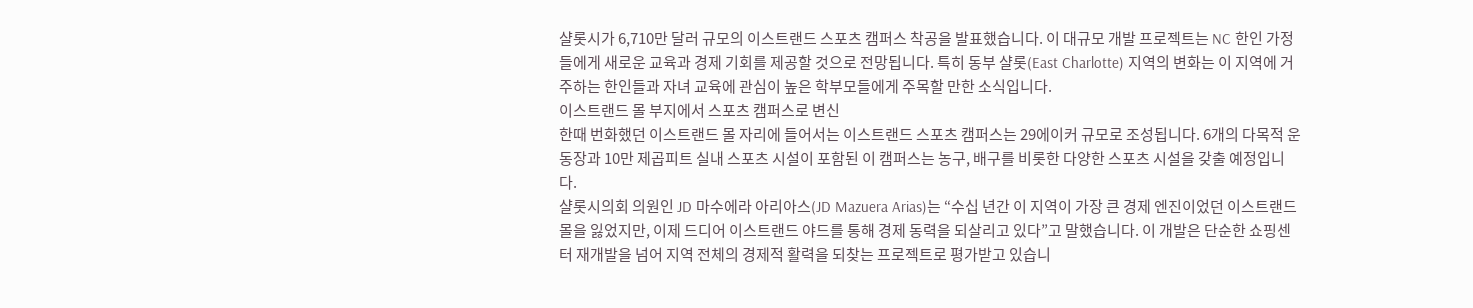샬롯시가 6,710만 달러 규모의 이스트랜드 스포츠 캠퍼스 착공을 발표했습니다. 이 대규모 개발 프로젝트는 NC 한인 가정들에게 새로운 교육과 경제 기회를 제공할 것으로 전망됩니다. 특히 동부 샬롯(East Charlotte) 지역의 변화는 이 지역에 거주하는 한인들과 자녀 교육에 관심이 높은 학부모들에게 주목할 만한 소식입니다.
이스트랜드 몰 부지에서 스포츠 캠퍼스로 변신
한때 번화했던 이스트랜드 몰 자리에 들어서는 이스트랜드 스포츠 캠퍼스는 29에이커 규모로 조성됩니다. 6개의 다목적 운동장과 10만 제곱피트 실내 스포츠 시설이 포함된 이 캠퍼스는 농구, 배구를 비롯한 다양한 스포츠 시설을 갖출 예정입니다.
샬롯시의회 의원인 JD 마수에라 아리아스(JD Mazuera Arias)는 “수십 년간 이 지역이 가장 큰 경제 엔진이었던 이스트랜드 몰을 잃었지만, 이제 드디어 이스트랜드 야드를 통해 경제 동력을 되살리고 있다”고 말했습니다. 이 개발은 단순한 쇼핑센터 재개발을 넘어 지역 전체의 경제적 활력을 되찾는 프로젝트로 평가받고 있습니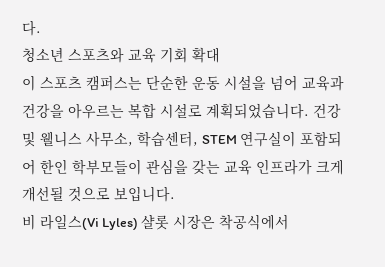다.
청소년 스포츠와 교육 기회 확대
이 스포츠 캠퍼스는 단순한 운동 시설을 넘어 교육과 건강을 아우르는 복합 시설로 계획되었습니다. 건강 및 웰니스 사무소, 학습센터, STEM 연구실이 포함되어 한인 학부모들이 관심을 갖는 교육 인프라가 크게 개선될 것으로 보입니다.
비 라일스(Vi Lyles) 샬롯 시장은 착공식에서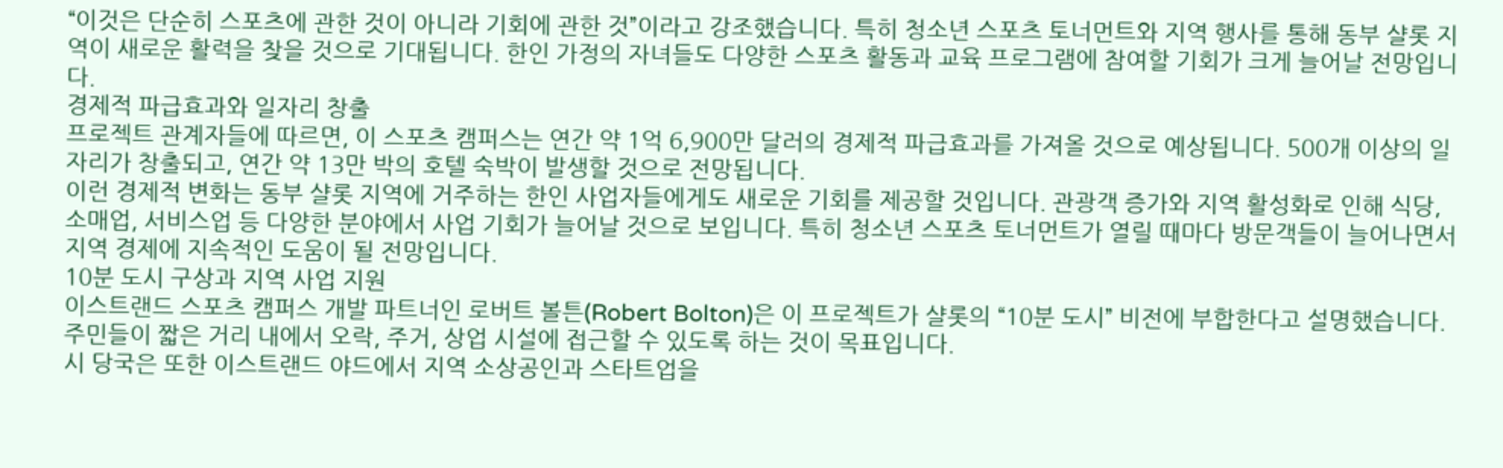“이것은 단순히 스포츠에 관한 것이 아니라 기회에 관한 것”이라고 강조했습니다. 특히 청소년 스포츠 토너먼트와 지역 행사를 통해 동부 샬롯 지역이 새로운 활력을 찾을 것으로 기대됩니다. 한인 가정의 자녀들도 다양한 스포츠 활동과 교육 프로그램에 참여할 기회가 크게 늘어날 전망입니다.
경제적 파급효과와 일자리 창출
프로젝트 관계자들에 따르면, 이 스포츠 캠퍼스는 연간 약 1억 6,900만 달러의 경제적 파급효과를 가져올 것으로 예상됩니다. 500개 이상의 일자리가 창출되고, 연간 약 13만 박의 호텔 숙박이 발생할 것으로 전망됩니다.
이런 경제적 변화는 동부 샬롯 지역에 거주하는 한인 사업자들에게도 새로운 기회를 제공할 것입니다. 관광객 증가와 지역 활성화로 인해 식당, 소매업, 서비스업 등 다양한 분야에서 사업 기회가 늘어날 것으로 보입니다. 특히 청소년 스포츠 토너먼트가 열릴 때마다 방문객들이 늘어나면서 지역 경제에 지속적인 도움이 될 전망입니다.
10분 도시 구상과 지역 사업 지원
이스트랜드 스포츠 캠퍼스 개발 파트너인 로버트 볼튼(Robert Bolton)은 이 프로젝트가 샬롯의 “10분 도시” 비전에 부합한다고 설명했습니다. 주민들이 짧은 거리 내에서 오락, 주거, 상업 시설에 접근할 수 있도록 하는 것이 목표입니다.
시 당국은 또한 이스트랜드 야드에서 지역 소상공인과 스타트업을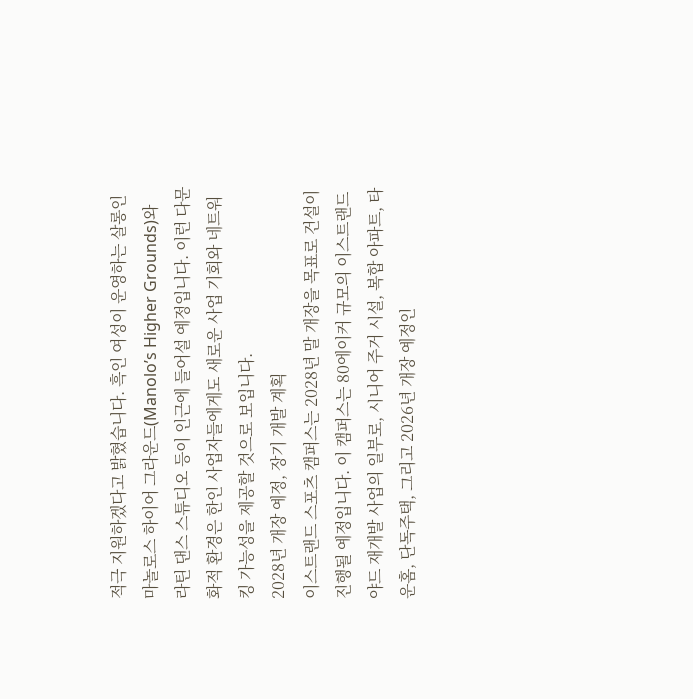적극 지원하겠다고 밝혔습니다. 흑인 여성이 운영하는 살롱인 마놀로스 하이어 그라운드(Manolo’s Higher Grounds)와 라틴 댄스 스튜디오 등이 인근에 들어설 예정입니다. 이런 다문화적 환경은 한인 사업자들에게도 새로운 사업 기회와 네트워킹 가능성을 제공할 것으로 보입니다.
2028년 개장 예정, 장기 개발 계획
이스트랜드 스포츠 캠퍼스는 2028년 말 개장을 목표로 건설이 진행될 예정입니다. 이 캠퍼스는 80에이커 규모의 이스트랜드 야드 재개발 사업의 일부로, 시니어 주거 시설, 복합 아파트, 타운홈, 단독주택, 그리고 2026년 개장 예정인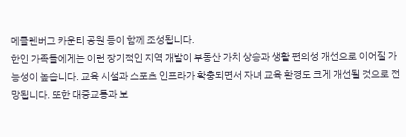메클렌버그 카운티 공원 등이 함께 조성됩니다.
한인 가족들에게는 이런 장기적인 지역 개발이 부동산 가치 상승과 생활 편의성 개선으로 이어질 가능성이 높습니다. 교육 시설과 스포츠 인프라가 확충되면서 자녀 교육 환경도 크게 개선될 것으로 전망됩니다. 또한 대중교통과 보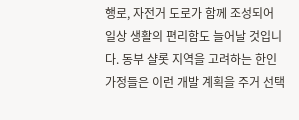행로, 자전거 도로가 함께 조성되어 일상 생활의 편리함도 늘어날 것입니다. 동부 샬롯 지역을 고려하는 한인 가정들은 이런 개발 계획을 주거 선택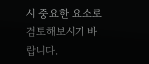시 중요한 요소로 검토해보시기 바랍니다.